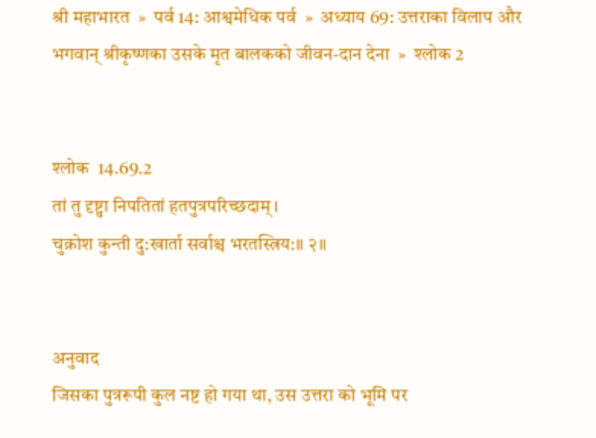श्री महाभारत  »  पर्व 14: आश्वमेधिक पर्व  »  अध्याय 69: उत्तराका विलाप और भगवान‍् श्रीकृष्णका उसके मृत बालकको जीवन-दान देना  »  श्लोक 2


श्लोक  14.69.2
तां तु दृष्ट्वा निपतितां हतपुत्रपरिच्छदाम्।
चुक्रोश कुन्ती दु:खार्ता सर्वाश्च भरतस्त्रिय:॥ २॥


अनुवाद
जिसका पुत्ररूपी कुल नष्ट हो गया था, उस उत्तरा को भूमि पर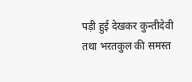पड़ी हुई देखकर कुन्तीदेवी तथा भरतकुल की समस्त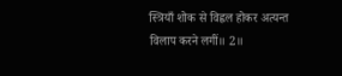स्त्रियाँ शोक से विह्वल होकर अत्यन्त विलाप करने लगीं॥ 2॥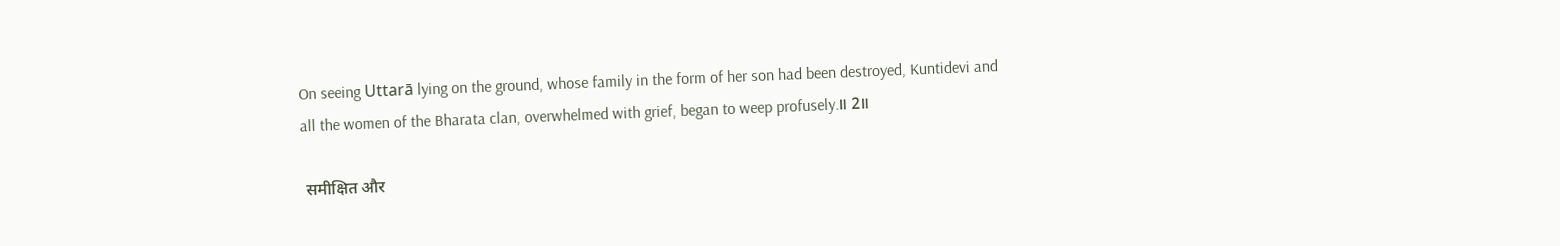On seeing Uttarā lying on the ground, whose family in the form of her son had been destroyed, Kuntidevi and all the women of the Bharata clan, overwhelmed with grief, began to weep profusely.॥ 2॥

 समीक्षित और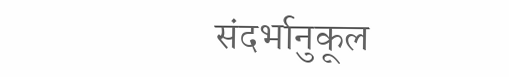संदर्भानुकूल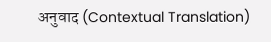अनुवाद (Contextual Translation)